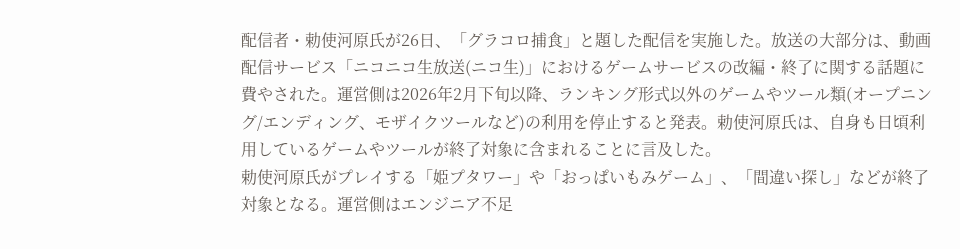配信者・勅使河原氏が26日、「グラコロ捕食」と題した配信を実施した。放送の大部分は、動画配信サービス「ニコニコ生放送(ニコ生)」におけるゲームサービスの改編・終了に関する話題に費やされた。運営側は2026年2月下旬以降、ランキング形式以外のゲームやツール類(オープニング/エンディング、モザイクツールなど)の利用を停止すると発表。勅使河原氏は、自身も日頃利用しているゲームやツールが終了対象に含まれることに言及した。
勅使河原氏がプレイする「姫プタワー」や「おっぱいもみゲーム」、「間違い探し」などが終了対象となる。運営側はエンジニア不足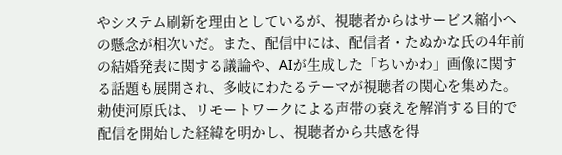やシステム刷新を理由としているが、視聴者からはサービス縮小への懸念が相次いだ。また、配信中には、配信者・たぬかな氏の4年前の結婚発表に関する議論や、AIが生成した「ちいかわ」画像に関する話題も展開され、多岐にわたるテーマが視聴者の関心を集めた。
勅使河原氏は、リモートワークによる声帯の衰えを解消する目的で配信を開始した経緯を明かし、視聴者から共感を得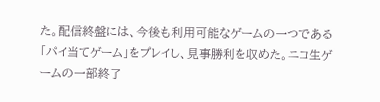た。配信終盤には、今後も利用可能なゲームの一つである「パイ当てゲーム」をプレイし、見事勝利を収めた。ニコ生ゲームの一部終了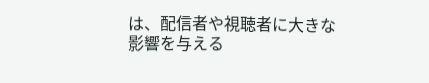は、配信者や視聴者に大きな影響を与える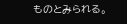ものとみられる。